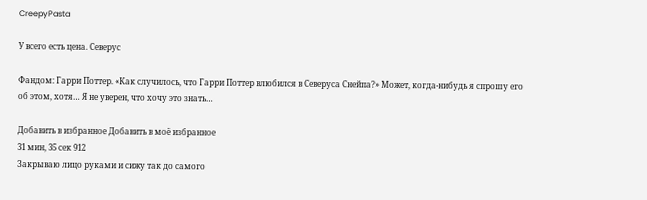CreepyPasta

У всего есть цена. Северус

Фандом: Гарри Поттер. «Как случилось, что Гарри Поттер влюбился в Северуса Снейпа?» Может, когда-нибудь я спрошу его об этом, хотя… Я не уверен, что хочу это знать…

Добавить в избранное Добавить в моё избранное
31 мин, 35 сек 912
Закрываю лицо руками и сижу так до самого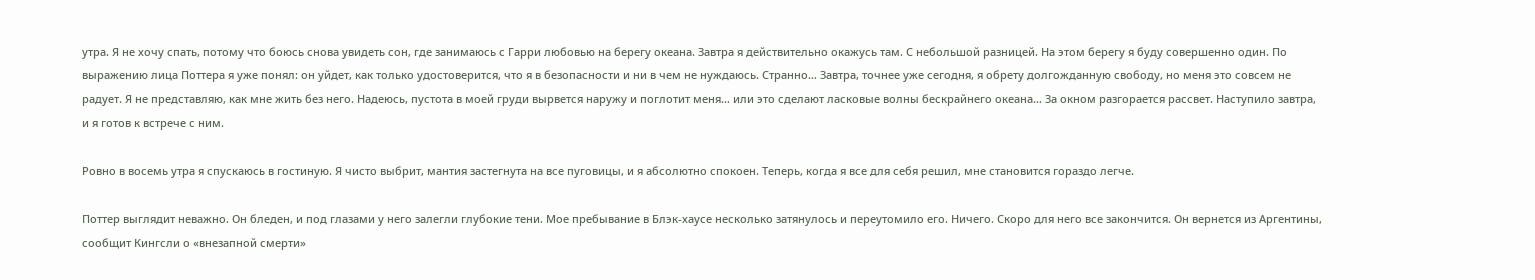утра. Я не хочу спать, потому что боюсь снова увидеть сон, где занимаюсь с Гарри любовью на берегу океана. Завтра я действительно окажусь там. С небольшой разницей. На этом берегу я буду совершенно один. По выражению лица Поттера я уже понял: он уйдет, как только удостоверится, что я в безопасности и ни в чем не нуждаюсь. Странно… Завтра, точнее уже сегодня, я обрету долгожданную свободу, но меня это совсем не радует. Я не представляю, как мне жить без него. Надеюсь, пустота в моей груди вырвется наружу и поглотит меня… или это сделают ласковые волны бескрайнего океана… За окном разгорается рассвет. Наступило завтра, и я готов к встрече с ним.

Ровно в восемь утра я спускаюсь в гостиную. Я чисто выбрит, мантия застегнута на все пуговицы, и я абсолютно спокоен. Теперь, когда я все для себя решил, мне становится гораздо легче.

Поттер выглядит неважно. Он бледен, и под глазами у него залегли глубокие тени. Мое пребывание в Блэк-хаусе несколько затянулось и переутомило его. Ничего. Скоро для него все закончится. Он вернется из Аргентины, сообщит Кингсли о «внезапной смерти»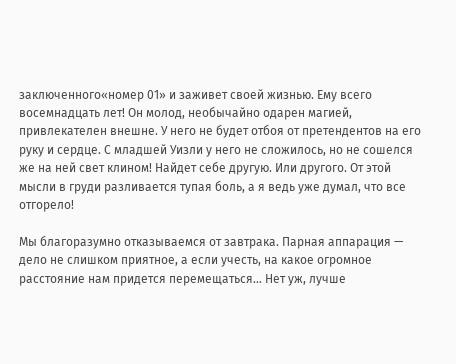заключенного«номер 01» и заживет своей жизнью. Ему всего восемнадцать лет! Он молод, необычайно одарен магией, привлекателен внешне. У него не будет отбоя от претендентов на его руку и сердце. С младшей Уизли у него не сложилось, но не сошелся же на ней свет клином! Найдет себе другую. Или другого. От этой мысли в груди разливается тупая боль, а я ведь уже думал, что все отгорело!

Мы благоразумно отказываемся от завтрака. Парная аппарация — дело не слишком приятное, а если учесть, на какое огромное расстояние нам придется перемещаться… Нет уж, лучше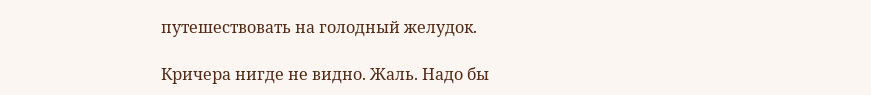путешествовать на голодный желудок.

Кричера нигде не видно. Жаль. Надо бы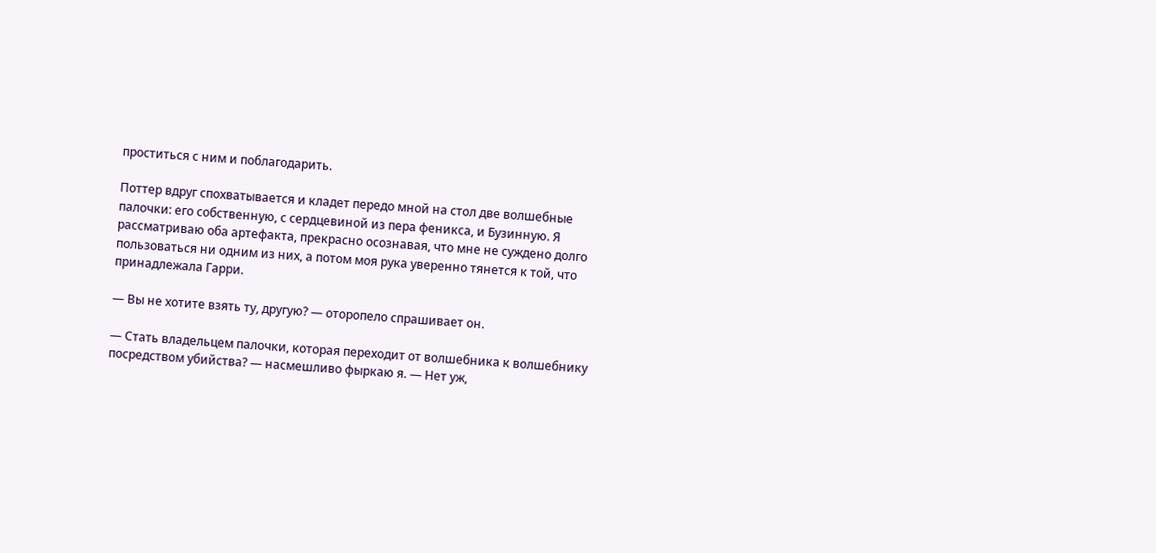проститься с ним и поблагодарить.

Поттер вдруг спохватывается и кладет передо мной на стол две волшебные палочки: его собственную, с сердцевиной из пера феникса, и Бузинную. Я рассматриваю оба артефакта, прекрасно осознавая, что мне не суждено долго пользоваться ни одним из них, а потом моя рука уверенно тянется к той, что принадлежала Гарри.

— Вы не хотите взять ту, другую? — оторопело спрашивает он.

— Стать владельцем палочки, которая переходит от волшебника к волшебнику посредством убийства? — насмешливо фыркаю я. — Нет уж,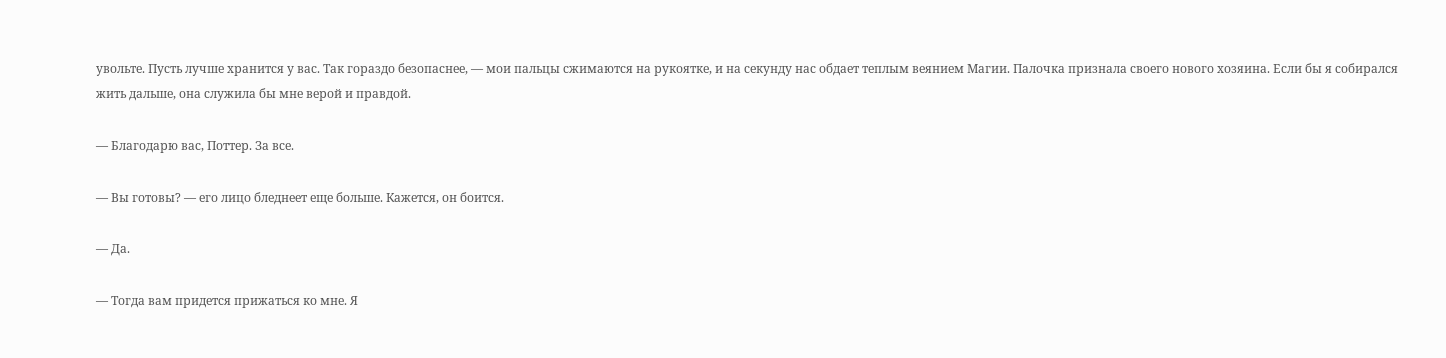увольте. Пусть лучше хранится у вас. Так гораздо безопаснее, — мои пальцы сжимаются на рукоятке, и на секунду нас обдает теплым веянием Магии. Палочка признала своего нового хозяина. Если бы я собирался жить дальше, она служила бы мне верой и правдой.

— Благодарю вас, Поттер. За все.

— Вы готовы? — его лицо бледнеет еще больше. Кажется, он боится.

— Да.

— Тогда вам придется прижаться ко мне. Я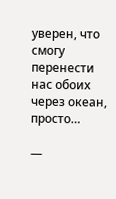уверен, что смогу перенести нас обоих через океан, просто…

—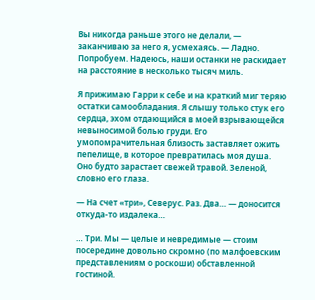Вы никогда раньше этого не делали, — заканчиваю за него я, усмехаясь. — Ладно. Попробуем. Надеюсь, наши останки не раскидает на расстояние в несколько тысяч миль.

Я прижимаю Гарри к себе и на краткий миг теряю остатки самообладания. Я слышу только стук его сердца, эхом отдающийся в моей взрывающейся невыносимой болью груди. Его умопомрачительная близость заставляет ожить пепелище, в которое превратилась моя душа. Оно будто зарастает свежей травой. Зеленой, словно его глаза.

— На счет «три», Северус. Раз. Два… — доносится откуда-то издалека…

… Три. Мы — целые и невредимые — стоим посередине довольно скромно (по малфоевским представлениям о роскоши) обставленной гостиной.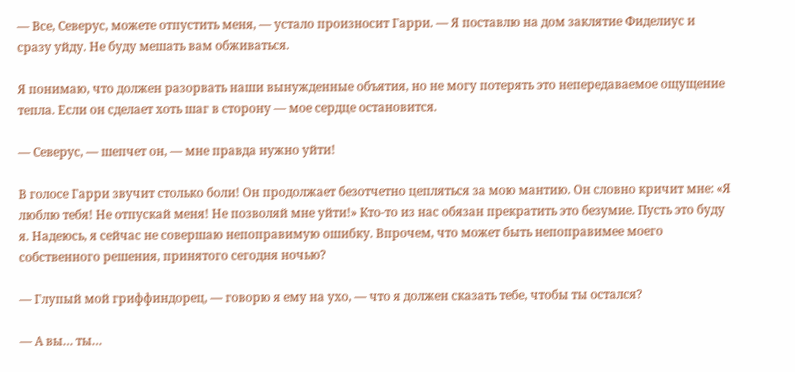— Все, Северус, можете отпустить меня, — устало произносит Гарри. — Я поставлю на дом заклятие Фиделиус и сразу уйду. Не буду мешать вам обживаться.

Я понимаю, что должен разорвать наши вынужденные объятия, но не могу потерять это непередаваемое ощущение тепла. Если он сделает хоть шаг в сторону — мое сердце остановится.

— Северус, — шепчет он, — мне правда нужно уйти!

В голосе Гарри звучит столько боли! Он продолжает безотчетно цепляться за мою мантию. Он словно кричит мне: «Я люблю тебя! Не отпускай меня! Не позволяй мне уйти!» Кто-то из нас обязан прекратить это безумие. Пусть это буду я. Надеюсь, я сейчас не совершаю непоправимую ошибку. Впрочем, что может быть непоправимее моего собственного решения, принятого сегодня ночью?

— Глупый мой гриффиндорец, — говорю я ему на ухо, — что я должен сказать тебе, чтобы ты остался?

— А вы… ты…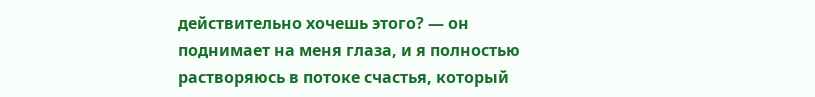действительно хочешь этого? — он поднимает на меня глаза, и я полностью растворяюсь в потоке счастья, который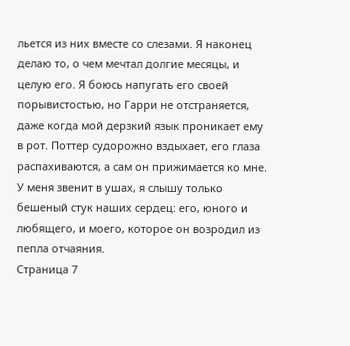льется из них вместе со слезами. Я наконец делаю то, о чем мечтал долгие месяцы, и целую его. Я боюсь напугать его своей порывистостью, но Гарри не отстраняется, даже когда мой дерзкий язык проникает ему в рот. Поттер судорожно вздыхает, его глаза распахиваются, а сам он прижимается ко мне. У меня звенит в ушах, я слышу только бешеный стук наших сердец: его, юного и любящего, и моего, которое он возродил из пепла отчаяния.
Страница 7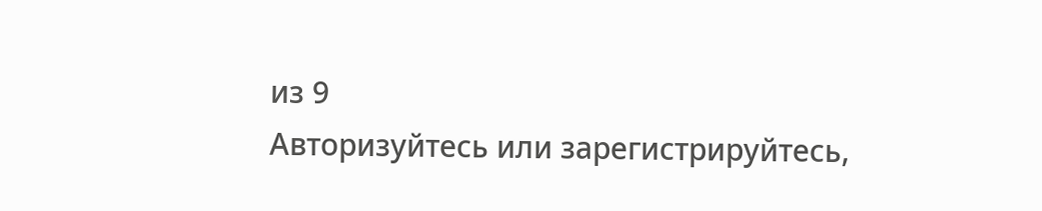из 9
Авторизуйтесь или зарегистрируйтесь,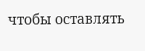чтобы оставлять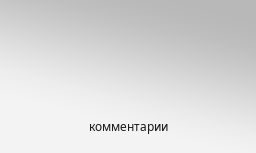комментарии